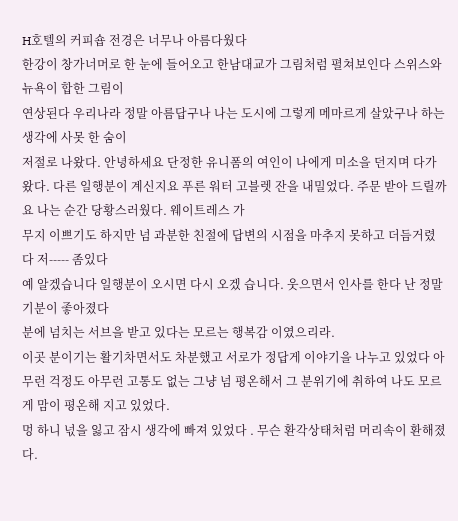H호텔의 커피숍 전경은 너무나 아름다웠다
한강이 창가너머로 한 눈에 들어오고 한남대교가 그림처럼 펼쳐보인다 스위스와 뉴욕이 합한 그림이
연상된다 우리나라 정말 아름답구나 나는 도시에 그렇게 메마르게 살았구나 하는 생각에 사못 한 숨이
저절로 나왔다. 안녕하세요 단정한 유니폼의 여인이 나에게 미소을 던지며 다가왔다. 다른 일행분이 계신지요 푸른 워터 고블렛 잔을 내밀었다. 주문 받아 드릴까요 나는 순간 당황스러웠다. 웨이트레스 가
무지 이쁘기도 하지만 넘 과분한 친절에 답변의 시점을 마추지 못하고 더듬거렸다 저----- 좀있다
예 알겠습니다 일행분이 오시면 다시 오겠 습니다. 웃으면서 인사를 한다 난 정말 기분이 좋아졌다
분에 넘치는 서브을 받고 있다는 모르는 행복감 이였으리라.
이곳 분이기는 활기차면서도 차분했고 서로가 정답게 이야기을 나누고 있었다 아무런 걱정도 아무런 고통도 없는 그냥 넘 평온해서 그 분위기에 취하여 나도 모르게 맘이 평온해 지고 있었다.
멍 하니 넋을 잃고 잠시 생각에 빠져 있었다 . 무슨 환각상태처럼 머리속이 환해졌다.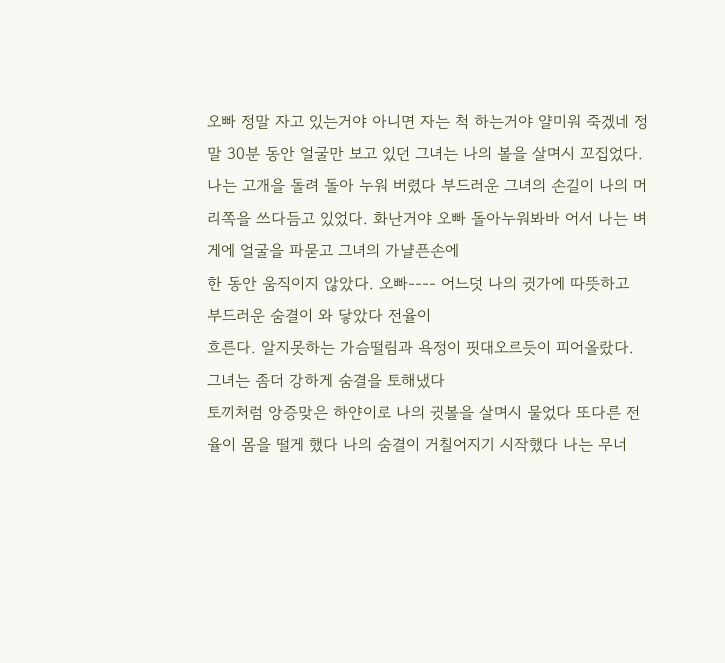오빠 정말 자고 있는거야 아니면 자는 척 하는거야 얄미워 죽겠네 정말 30분 동안 얼굴만 보고 있던 그녀는 나의 볼을 살며시 꼬집었다. 나는 고개을 돌려 돌아 누워 버렸다 부드러운 그녀의 손길이 나의 머리쪽을 쓰다듬고 있었다. 화난거야 오빠 돌아누워봐바 어서 나는 벼게에 얼굴을 파묻고 그녀의 가냘픈손에
한 동안 움직이지 않았다. 오빠---- 어느덧 나의 귓가에 따뜻하고 부드러운 숨결이 와 닿았다 전율이
흐른다. 알지못하는 가슴떨림과 욕정이 핏대오르듯이 피어올랐다. 그녀는 좀더 강하게 숨결을 토해냈다
토끼처럼 앙증맞은 하얀이로 나의 귓볼을 살며시 물었다 또다른 전율이 몸을 떨게 했다 나의 숨결이 거칠어지기 시작했다 나는 무너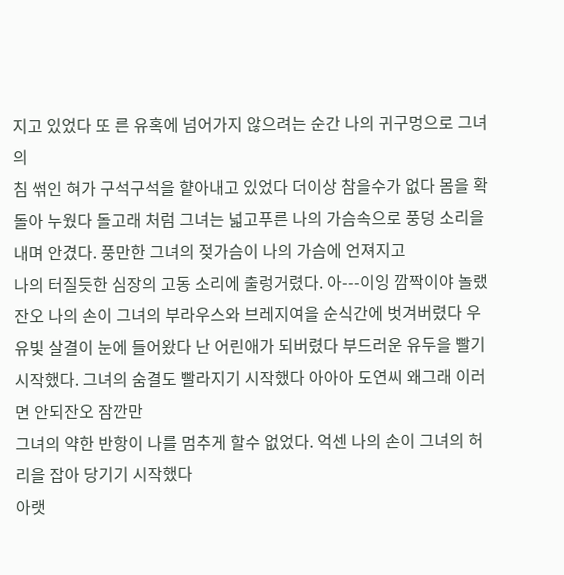지고 있었다 또 른 유혹에 넘어가지 않으려는 순간 나의 귀구멍으로 그녀의
침 썪인 혀가 구석구석을 햩아내고 있었다 더이상 참을수가 없다 몸을 확 돌아 누웠다 돌고래 처럼 그녀는 넓고푸른 나의 가슴속으로 풍덩 소리을 내며 안겼다. 풍만한 그녀의 젖가슴이 나의 가슴에 언져지고
나의 터질듯한 심장의 고동 소리에 출렁거렸다. 아---이잉 깜짝이야 놀랬잔오 나의 손이 그녀의 부라우스와 브레지여을 순식간에 벗겨버렸다 우유빛 살결이 눈에 들어왔다 난 어린애가 되버렸다 부드러운 유두을 빨기 시작했다. 그녀의 숨결도 빨라지기 시작했다 아아아 도연씨 왜그래 이러면 안되잔오 잠깐만
그녀의 약한 반항이 나를 멈추게 할수 없었다. 억센 나의 손이 그녀의 허리을 잡아 당기기 시작했다
아랫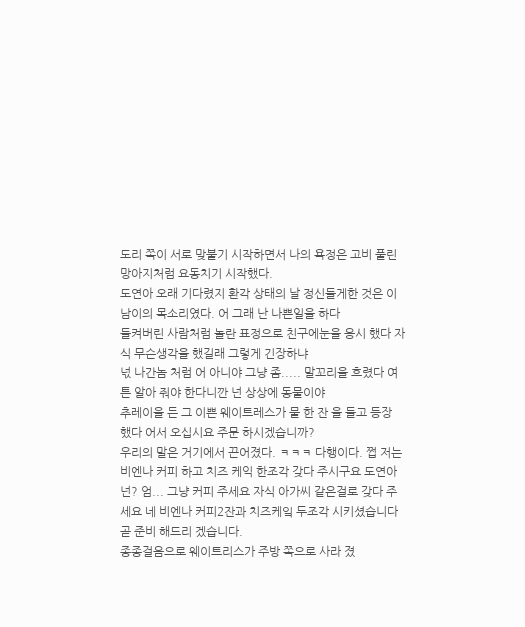도리 쪽이 서로 맞붙기 시작하면서 나의 욕정은 고비 풀린 망아지처럼 요동치기 시작했다.
도연아 오래 기다렸지 환각 상태의 날 정신들게한 것은 이남이의 목소리였다. 어 그래 난 나쁜일을 하다
들켜버린 사람처럼 놀란 표정으로 친구에눈을 응시 했다 자식 무슨생각을 했길래 그렇게 긴장하냐
넋 나간놈 처럼 어 아니야 그냥 좀..... 말꼬리을 흐렸다 여튼 알아 줘야 한다니깐 넌 상상에 동물이야
추레이을 든 그 이쁜 웨이트레스가 물 한 잔 을 들고 등장 했다 어서 오십시요 주문 하시겠습니까?
우리의 말은 거기에서 끈어졌다. ㅋㅋㅋ 다행이다. 쩝 저는 비엔나 커피 하고 치즈 케익 한조각 갖다 주시구요 도연아 넌? 엄... 그냥 커피 주세요 자식 아가씨 같은걸로 갖다 주세요 네 비엔나 커피2잔과 치즈케잌 두조각 시키셨습니다 곧 준비 해드리 겠습니다.
종종걸음으로 웨이트리스가 주방 쪽으로 사라 졌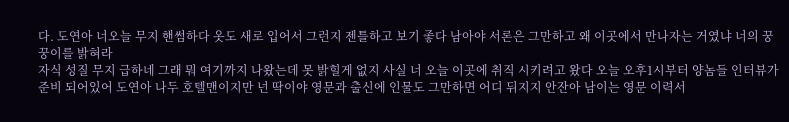다. 도연아 너오늘 무지 핸썸하다 옷도 새로 입어서 그런지 젠틀하고 보기 좋다 남아야 서론은 그만하고 왜 이곳에서 만나자는 거였냐 너의 꿍꿍이를 밝혀라
자식 성질 무지 급하네 그래 뭐 여기까지 나왔는데 못 밝힐게 없지 사실 너 오늘 이곳에 취직 시키려고 왔다 오늘 오후1시부터 양놈들 인터뷰가 준비 되어있어 도연아 나두 호텔맨이지만 넌 딱이야 영문과 출신에 인물도 그만하면 어디 뒤지지 안잔아 남이는 영문 이력서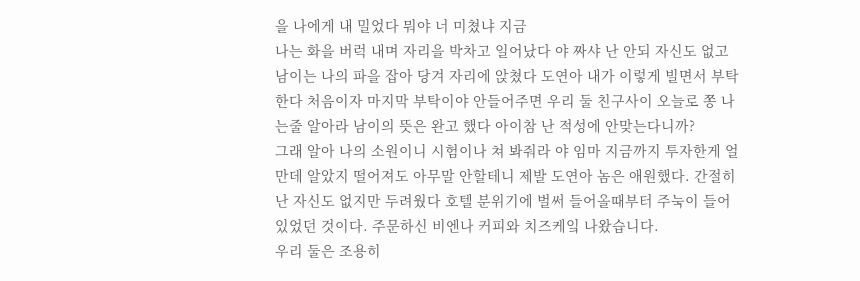을 나에게 내 밀었다 뭐야 너 미쳤냐 지금
나는 화을 버럭 내며 자리을 박차고 일어났다 야 짜샤 난 안되 자신도 없고 남이는 나의 파을 잡아 당겨 자리에 앉쳤다 도연아 내가 이렇게 빌면서 부탁한다 처음이자 마지막 부탁이야 안들어주면 우리 둘 친구사이 오늘로 쫑 나는줄 알아라 남이의 뜻은 완고 했다 아이참 난 적성에 안맞는다니까?
그래 알아 나의 소원이니 시험이나 쳐 봐줘라 야 임마 지금까지 투자한게 얼만데 알았지 떨어져도 아무말 안할테니 제발 도연아 놈은 애원했다. 간절히 난 자신도 없지만 두려웠다 호텔 분위기에 벌써 들어올때부터 주눅이 들어 있었던 것이다. 주문하신 비엔나 커피와 치즈케잌 나왔습니다.
우리 둘은 조용히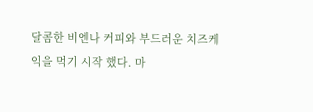달콤한 비엔나 커피와 부드러운 치즈케익을 먹기 시작 했다. 마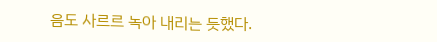음도 사르르 녹아 내리는 듯했다.